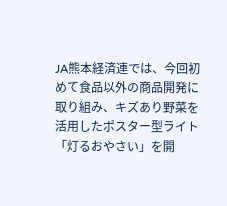JA熊本経済連では、今回初めて食品以外の商品開発に取り組み、キズあり野菜を活用したポスター型ライト「灯るおやさい」を開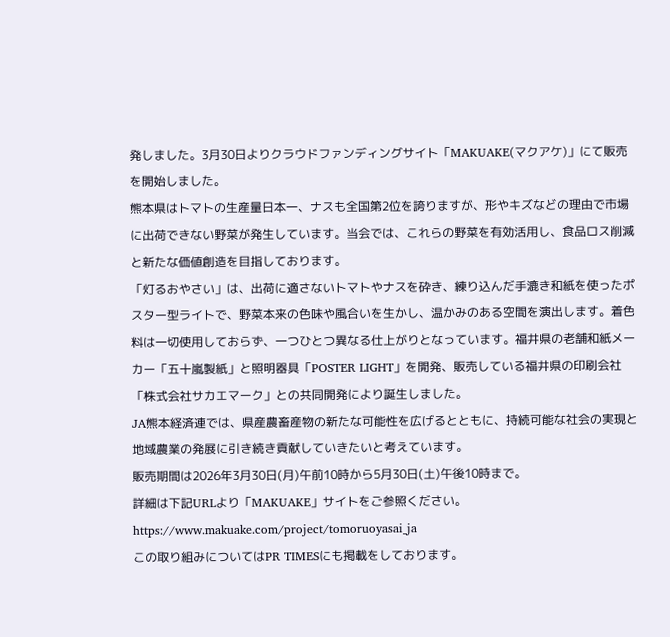発しました。3月30日よりクラウドファンディングサイト「MAKUAKE(マクアケ)」にて販売を開始しました。
熊本県はトマトの生産量日本一、ナスも全国第2位を誇りますが、形やキズなどの理由で市場に出荷できない野菜が発生しています。当会では、これらの野菜を有効活用し、食品ロス削減と新たな価値創造を目指しております。
「灯るおやさい」は、出荷に適さないトマトやナスを砕き、練り込んだ手漉き和紙を使ったポスター型ライトで、野菜本来の色味や風合いを生かし、温かみのある空間を演出します。着色料は一切使用しておらず、一つひとつ異なる仕上がりとなっています。福井県の老舗和紙メーカー「五十嵐製紙」と照明器具「POSTER LIGHT」を開発、販売している福井県の印刷会社「株式会社サカエマーク」との共同開発により誕生しました。
JA熊本経済連では、県産農畜産物の新たな可能性を広げるとともに、持続可能な社会の実現と地域農業の発展に引き続き貢献していきたいと考えています。
販売期間は2026年3月30日(月)午前10時から5月30日(土)午後10時まで。
詳細は下記URLより「MAKUAKE」サイトをご参照ください。
https://www.makuake.com/project/tomoruoyasai_ja
この取り組みについてはPR TIMESにも掲載をしております。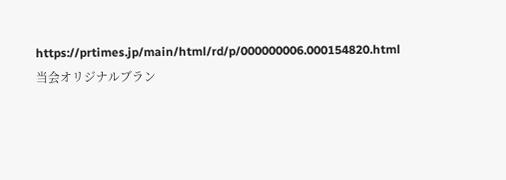https://prtimes.jp/main/html/rd/p/000000006.000154820.html
当会オリジナルブラン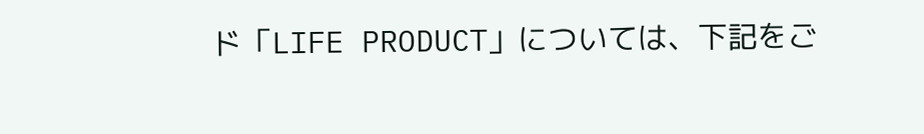ド「LIFE PRODUCT」については、下記をご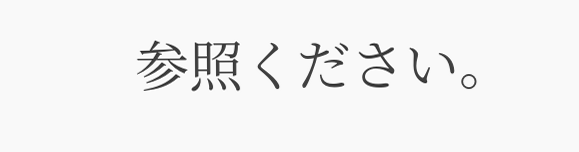参照ください。